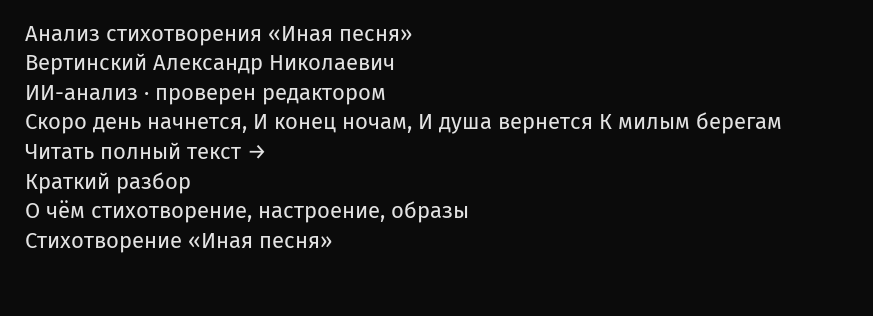Анализ стихотворения «Иная песня»
Вертинский Александр Николаевич
ИИ-анализ · проверен редактором
Скоро день начнется, И конец ночам, И душа вернется К милым берегам
Читать полный текст →
Краткий разбор
О чём стихотворение, настроение, образы
Стихотворение «Иная песня»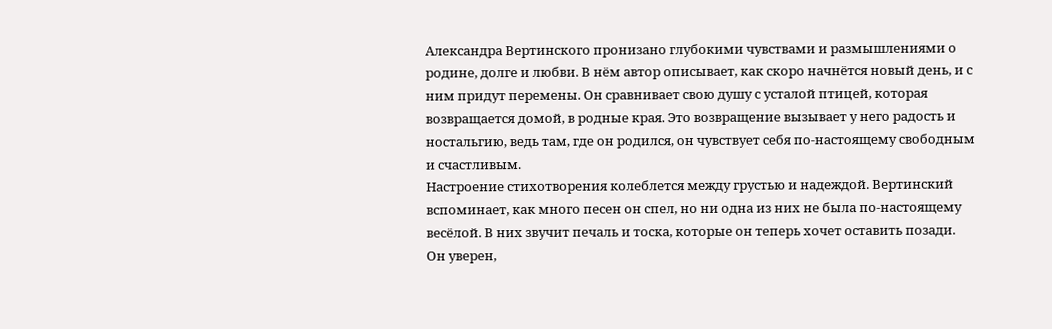Александра Вертинского пронизано глубокими чувствами и размышлениями о родине, долге и любви. В нём автор описывает, как скоро начнётся новый день, и с ним придут перемены. Он сравнивает свою душу с усталой птицей, которая возвращается домой, в родные края. Это возвращение вызывает у него радость и ностальгию, ведь там, где он родился, он чувствует себя по-настоящему свободным и счастливым.
Настроение стихотворения колеблется между грустью и надеждой. Вертинский вспоминает, как много песен он спел, но ни одна из них не была по-настоящему весёлой. В них звучит печаль и тоска, которые он теперь хочет оставить позади. Он уверен,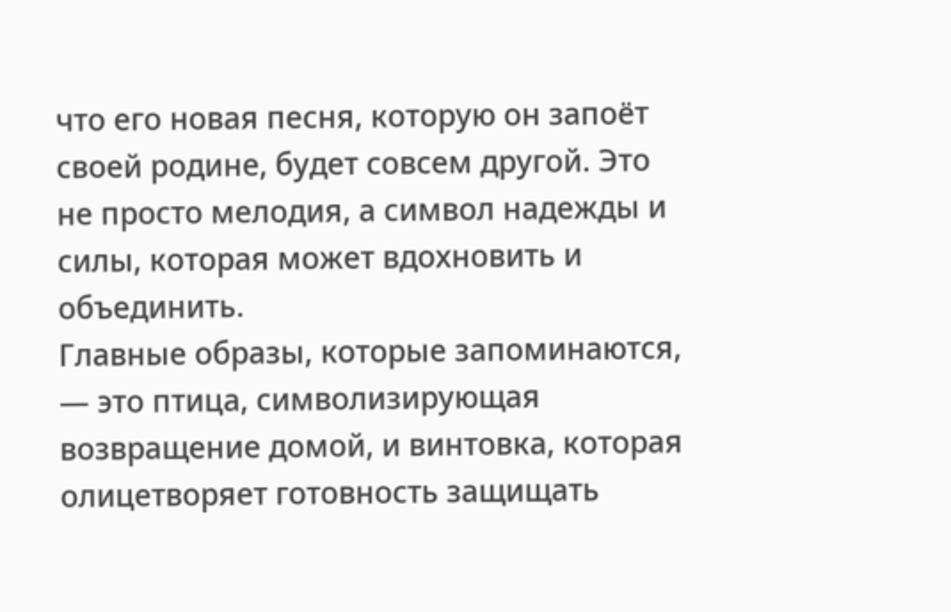что его новая песня, которую он запоёт своей родине, будет совсем другой. Это не просто мелодия, а символ надежды и силы, которая может вдохновить и объединить.
Главные образы, которые запоминаются, — это птица, символизирующая возвращение домой, и винтовка, которая олицетворяет готовность защищать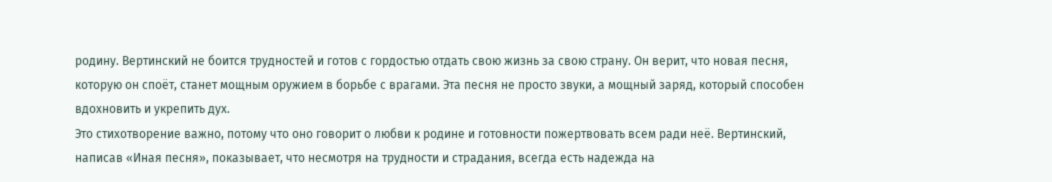родину. Вертинский не боится трудностей и готов с гордостью отдать свою жизнь за свою страну. Он верит, что новая песня, которую он споёт, станет мощным оружием в борьбе с врагами. Эта песня не просто звуки, а мощный заряд, который способен вдохновить и укрепить дух.
Это стихотворение важно, потому что оно говорит о любви к родине и готовности пожертвовать всем ради неё. Вертинский, написав «Иная песня», показывает, что несмотря на трудности и страдания, всегда есть надежда на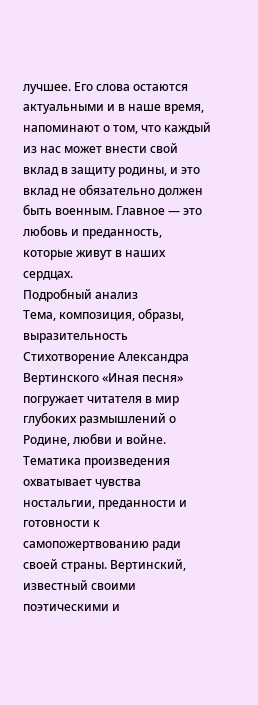лучшее. Его слова остаются актуальными и в наше время, напоминают о том, что каждый из нас может внести свой вклад в защиту родины, и это вклад не обязательно должен быть военным. Главное — это любовь и преданность, которые живут в наших сердцах.
Подробный анализ
Тема, композиция, образы, выразительность
Стихотворение Александра Вертинского «Иная песня» погружает читателя в мир глубоких размышлений о Родине, любви и войне. Тематика произведения охватывает чувства ностальгии, преданности и готовности к самопожертвованию ради своей страны. Вертинский, известный своими поэтическими и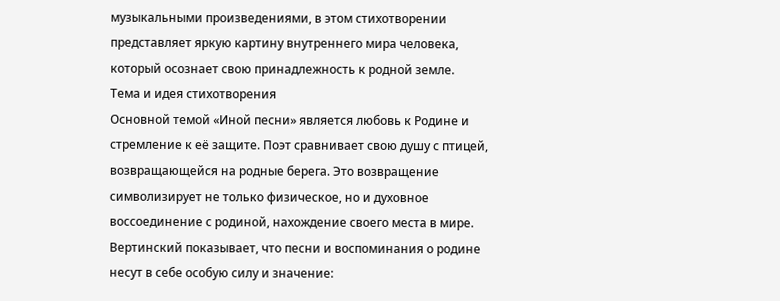музыкальными произведениями, в этом стихотворении представляет яркую картину внутреннего мира человека, который осознает свою принадлежность к родной земле.
Тема и идея стихотворения
Основной темой «Иной песни» является любовь к Родине и стремление к её защите. Поэт сравнивает свою душу с птицей, возвращающейся на родные берега. Это возвращение символизирует не только физическое, но и духовное воссоединение с родиной, нахождение своего места в мире. Вертинский показывает, что песни и воспоминания о родине несут в себе особую силу и значение: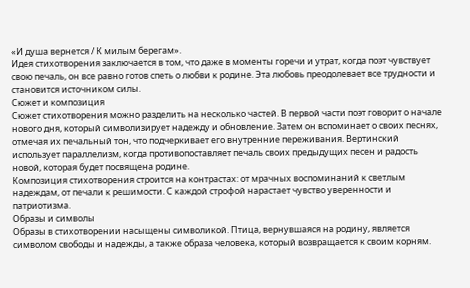«И душа вернется / К милым берегам».
Идея стихотворения заключается в том, что даже в моменты горечи и утрат, когда поэт чувствует свою печаль, он все равно готов спеть о любви к родине. Эта любовь преодолевает все трудности и становится источником силы.
Сюжет и композиция
Сюжет стихотворения можно разделить на несколько частей. В первой части поэт говорит о начале нового дня, который символизирует надежду и обновление. Затем он вспоминает о своих песнях, отмечая их печальный тон, что подчеркивает его внутренние переживания. Вертинский использует параллелизм, когда противопоставляет печаль своих предыдущих песен и радость новой, которая будет посвящена родине.
Композиция стихотворения строится на контрастах: от мрачных воспоминаний к светлым надеждам, от печали к решимости. С каждой строфой нарастает чувство уверенности и патриотизма.
Образы и символы
Образы в стихотворении насыщены символикой. Птица, вернувшаяся на родину, является символом свободы и надежды, а также образа человека, который возвращается к своим корням.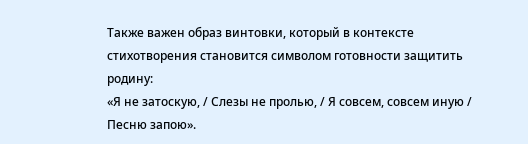Также важен образ винтовки, который в контексте стихотворения становится символом готовности защитить родину:
«Я не затоскую, / Слезы не пролью, / Я совсем, совсем иную / Песню запою».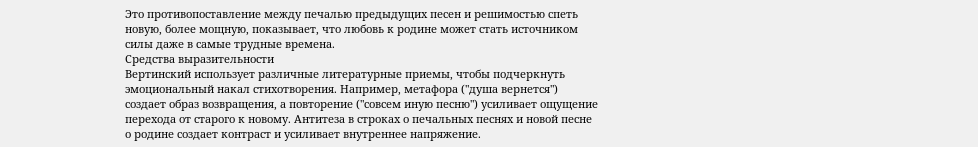Это противопоставление между печалью предыдущих песен и решимостью спеть новую, более мощную, показывает, что любовь к родине может стать источником силы даже в самые трудные времена.
Средства выразительности
Вертинский использует различные литературные приемы, чтобы подчеркнуть эмоциональный накал стихотворения. Например, метафора ("душа вернется") создает образ возвращения, а повторение ("совсем иную песню") усиливает ощущение перехода от старого к новому. Антитеза в строках о печальных песнях и новой песне о родине создает контраст и усиливает внутреннее напряжение.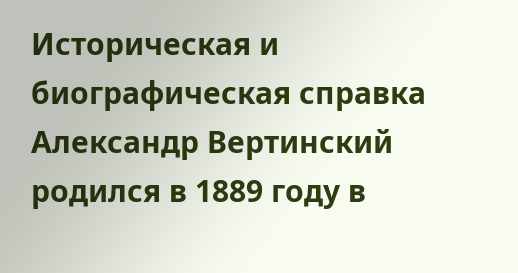Историческая и биографическая справка
Александр Вертинский родился в 1889 году в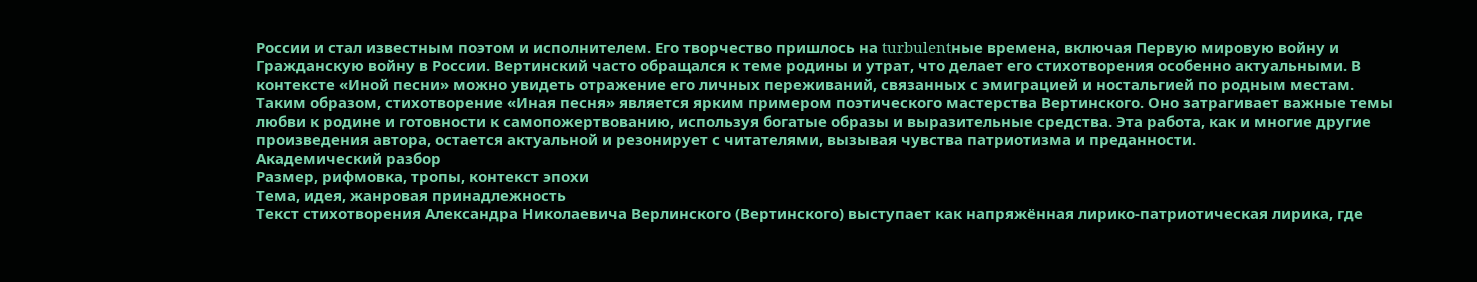России и стал известным поэтом и исполнителем. Его творчество пришлось на turbulentные времена, включая Первую мировую войну и Гражданскую войну в России. Вертинский часто обращался к теме родины и утрат, что делает его стихотворения особенно актуальными. В контексте «Иной песни» можно увидеть отражение его личных переживаний, связанных с эмиграцией и ностальгией по родным местам.
Таким образом, стихотворение «Иная песня» является ярким примером поэтического мастерства Вертинского. Оно затрагивает важные темы любви к родине и готовности к самопожертвованию, используя богатые образы и выразительные средства. Эта работа, как и многие другие произведения автора, остается актуальной и резонирует с читателями, вызывая чувства патриотизма и преданности.
Академический разбор
Размер, рифмовка, тропы, контекст эпохи
Тема, идея, жанровая принадлежность
Текст стихотворения Александра Николаевича Верлинского (Вертинского) выступает как напряжённая лирико-патриотическая лирика, где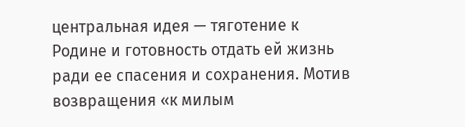центральная идея — тяготение к Родине и готовность отдать ей жизнь ради ее спасения и сохранения. Мотив возвращения «к милым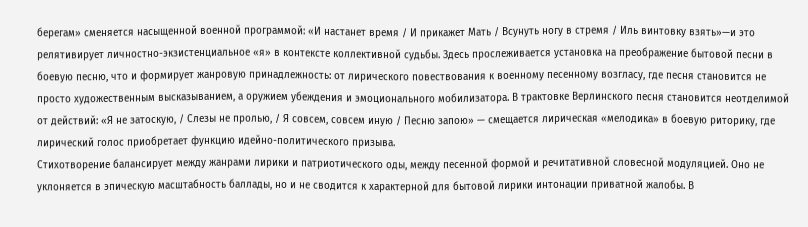берегам» сменяется насыщенной военной программой: «И настанет время / И прикажет Мать / Всунуть ногу в стремя / Иль винтовку взять»—и это релятивирует личностно-экзистенциальное «я» в контексте коллективной судьбы. Здесь прослеживается установка на преображение бытовой песни в боевую песню, что и формирует жанровую принадлежность: от лирического повествования к военному песенному возгласу, где песня становится не просто художественным высказыванием, а оружием убеждения и эмоционального мобилизатора. В трактовке Верлинского песня становится неотделимой от действий: «Я не затоскую, / Слезы не пролью, / Я совсем, совсем иную / Песню запою» — смещается лирическая «мелодика» в боевую риторику, где лирический голос приобретает функцию идейно-политического призыва.
Стихотворение балансирует между жанрами лирики и патриотического оды, между песенной формой и речитативной словесной модуляцией. Оно не уклоняется в эпическую масштабность баллады, но и не сводится к характерной для бытовой лирики интонации приватной жалобы. В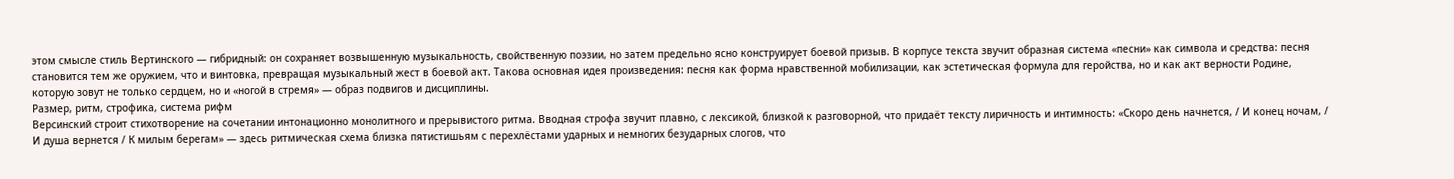этом смысле стиль Вертинского — гибридный: он сохраняет возвышенную музыкальность, свойственную поэзии, но затем предельно ясно конструирует боевой призыв. В корпусе текста звучит образная система «песни» как символа и средства: песня становится тем же оружием, что и винтовка, превращая музыкальный жест в боевой акт. Такова основная идея произведения: песня как форма нравственной мобилизации, как эстетическая формула для геройства, но и как акт верности Родине, которую зовут не только сердцем, но и «ногой в стремя» — образ подвигов и дисциплины.
Размер, ритм, строфика, система рифм
Версинский строит стихотворение на сочетании интонационно монолитного и прерывистого ритма. Вводная строфа звучит плавно, с лексикой, близкой к разговорной, что придаёт тексту лиричность и интимность: «Скоро день начнется, / И конец ночам, / И душа вернется / К милым берегам» — здесь ритмическая схема близка пятистишьям с перехлёстами ударных и немногих безударных слогов, что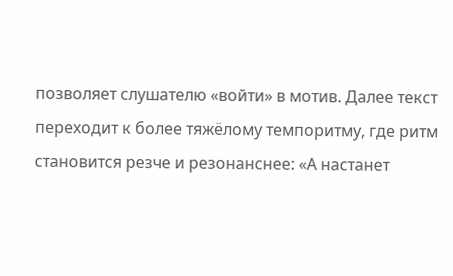позволяет слушателю «войти» в мотив. Далее текст переходит к более тяжёлому темпоритму, где ритм становится резче и резонанснее: «А настанет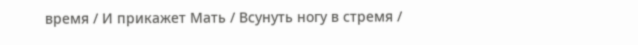время / И прикажет Мать / Всунуть ногу в стремя /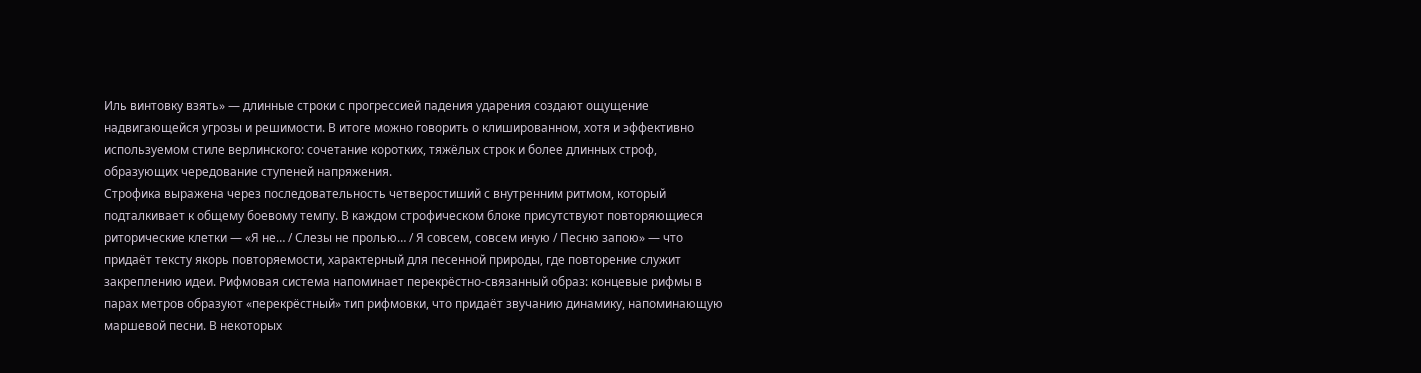Иль винтовку взять» — длинные строки с прогрессией падения ударения создают ощущение надвигающейся угрозы и решимости. В итоге можно говорить о клишированном, хотя и эффективно используемом стиле верлинского: сочетание коротких, тяжёлых строк и более длинных строф, образующих чередование ступеней напряжения.
Строфика выражена через последовательность четверостиший с внутренним ритмом, который подталкивает к общему боевому темпу. В каждом строфическом блоке присутствуют повторяющиеся риторические клетки — «Я не… / Слезы не пролью… / Я совсем, совсем иную / Песню запою» — что придаёт тексту якорь повторяемости, характерный для песенной природы, где повторение служит закреплению идеи. Рифмовая система напоминает перекрёстно-связанный образ: концевые рифмы в парах метров образуют «перекрёстный» тип рифмовки, что придаёт звучанию динамику, напоминающую маршевой песни. В некоторых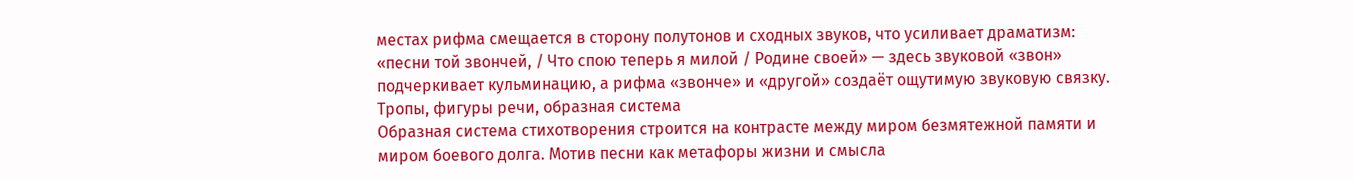местах рифма смещается в сторону полутонов и сходных звуков, что усиливает драматизм: «песни той звончей, / Что спою теперь я милой / Родине своей» — здесь звуковой «звон» подчеркивает кульминацию, а рифма «звонче» и «другой» создаёт ощутимую звуковую связку.
Тропы, фигуры речи, образная система
Образная система стихотворения строится на контрасте между миром безмятежной памяти и миром боевого долга. Мотив песни как метафоры жизни и смысла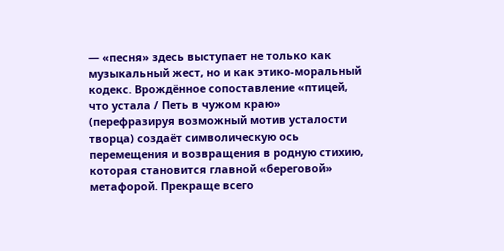— «песня» здесь выступает не только как музыкальный жест, но и как этико-моральный кодекс. Врождённое сопоставление «птицей, что устала / Петь в чужом краю» (перефразируя возможный мотив усталости творца) создаёт символическую ось перемещения и возвращения в родную стихию, которая становится главной «береговой» метафорой. Прекраще всего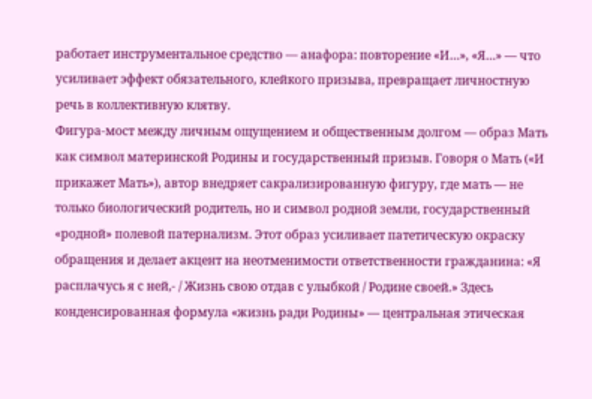работает инструментальное средство — анафора: повторение «И…», «Я…» — что усиливает эффект обязательного, клейкого призыва, превращает личностную речь в коллективную клятву.
Фигура-мост между личным ощущением и общественным долгом — образ Мать как символ материнской Родины и государственный призыв. Говоря о Мать («И прикажет Мать»), автор внедряет сакрализированную фигуру, где мать — не только биологический родитель, но и символ родной земли, государственный «родной» полевой патернализм. Этот образ усиливает патетическую окраску обращения и делает акцент на неотменимости ответственности гражданина: «Я расплачусь я с ней,- / Жизнь свою отдав с улыбкой / Родине своей.» Здесь конденсированная формула «жизнь ради Родины» — центральная этическая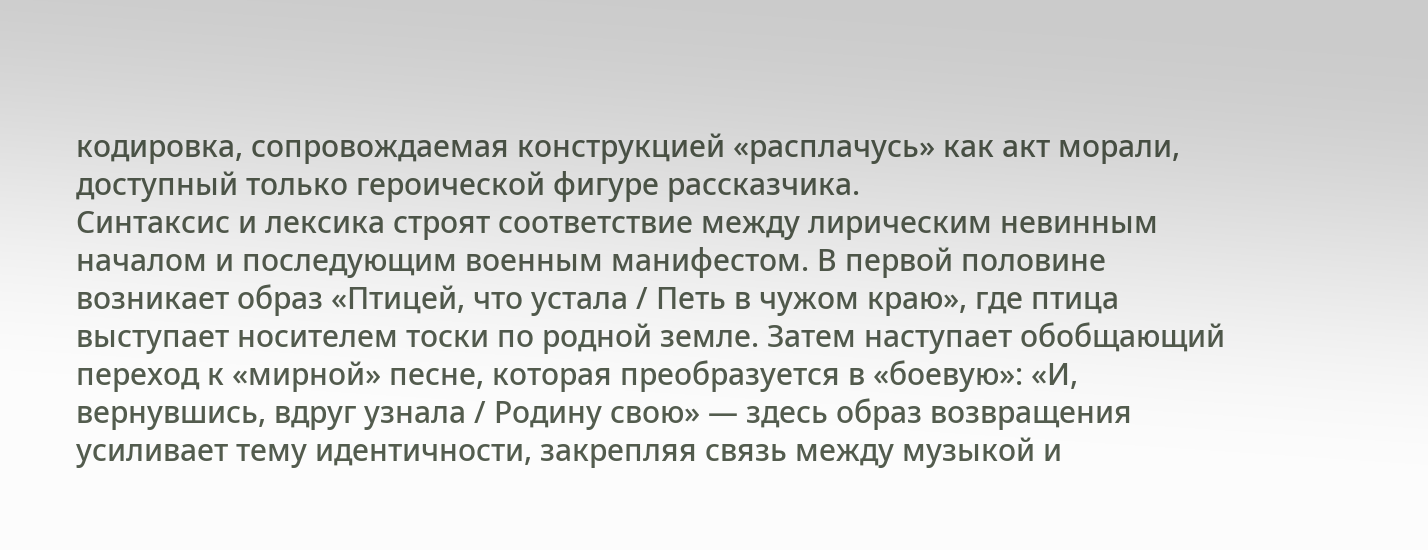кодировка, сопровождаемая конструкцией «расплачусь» как акт морали, доступный только героической фигуре рассказчика.
Синтаксис и лексика строят соответствие между лирическим невинным началом и последующим военным манифестом. В первой половине возникает образ «Птицей, что устала / Петь в чужом краю», где птица выступает носителем тоски по родной земле. Затем наступает обобщающий переход к «мирной» песне, которая преобразуется в «боевую»: «И, вернувшись, вдруг узнала / Родину свою» — здесь образ возвращения усиливает тему идентичности, закрепляя связь между музыкой и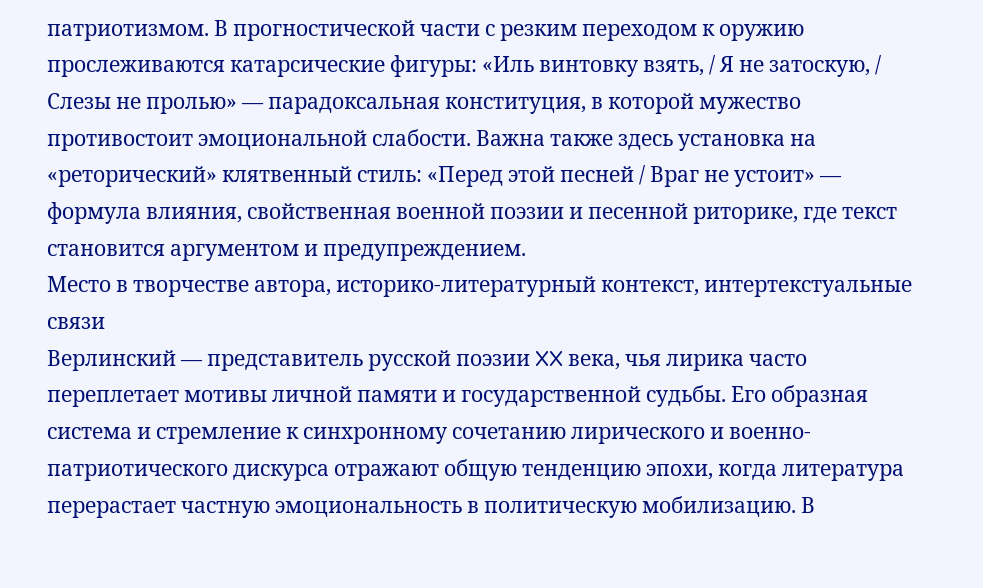патриотизмом. В прогностической части с резким переходом к оружию прослеживаются катарсические фигуры: «Иль винтовку взять, / Я не затоскую, / Слезы не пролью» — парадоксальная конституция, в которой мужество противостоит эмоциональной слабости. Важна также здесь установка на «реторический» клятвенный стиль: «Перед этой песней / Враг не устоит» — формула влияния, свойственная военной поэзии и песенной риторике, где текст становится аргументом и предупреждением.
Место в творчестве автора, историко-литературный контекст, интертекстуальные связи
Верлинский — представитель русской поэзии XX века, чья лирика часто переплетает мотивы личной памяти и государственной судьбы. Его образная система и стремление к синхронному сочетанию лирического и военно-патриотического дискурса отражают общую тенденцию эпохи, когда литература перерастает частную эмоциональность в политическую мобилизацию. В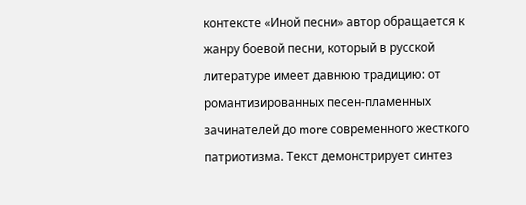контексте «Иной песни» автор обращается к жанру боевой песни, который в русской литературе имеет давнюю традицию: от романтизированных песен-пламенных зачинателей до more современного жесткого патриотизма. Текст демонстрирует синтез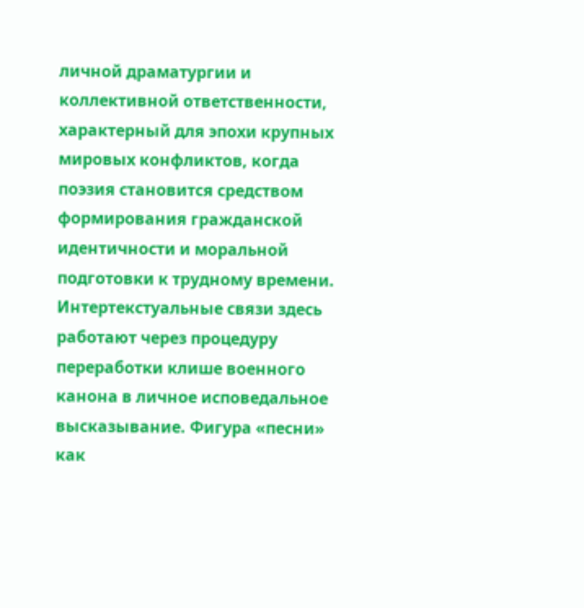личной драматургии и коллективной ответственности, характерный для эпохи крупных мировых конфликтов, когда поэзия становится средством формирования гражданской идентичности и моральной подготовки к трудному времени.
Интертекстуальные связи здесь работают через процедуру переработки клише военного канона в личное исповедальное высказывание. Фигура «песни» как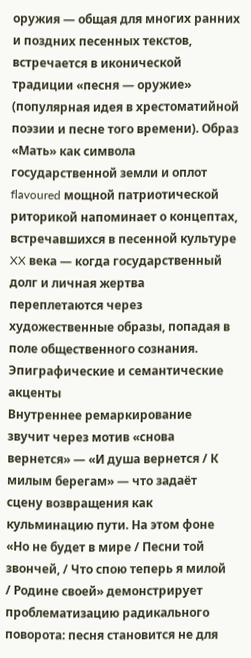оружия — общая для многих ранних и поздних песенных текстов, встречается в иконической традиции «песня — оружие» (популярная идея в хрестоматийной поэзии и песне того времени). Образ «Мать» как символа государственной земли и оплот flavoured мощной патриотической риторикой напоминает о концептах, встречавшихся в песенной культуре XX века — когда государственный долг и личная жертва переплетаются через художественные образы, попадая в поле общественного сознания.
Эпиграфические и семантические акценты
Внутреннее ремаркирование звучит через мотив «снова вернется» — «И душа вернется / К милым берегам» — что задаёт сцену возвращения как кульминацию пути. На этом фоне «Но не будет в мире / Песни той звончей, / Что спою теперь я милой / Родине своей» демонстрирует проблематизацию радикального поворота: песня становится не для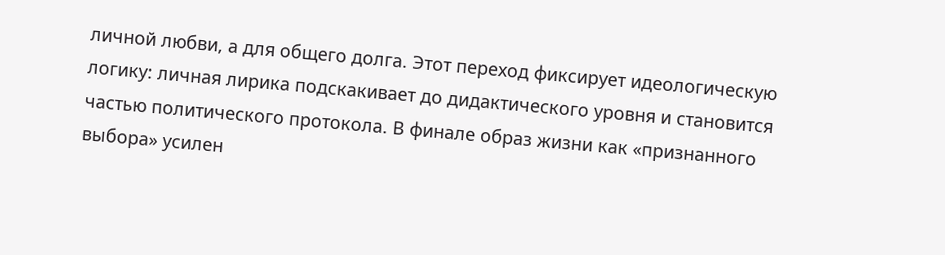личной любви, а для общего долга. Этот переход фиксирует идеологическую логику: личная лирика подскакивает до дидактического уровня и становится частью политического протокола. В финале образ жизни как «признанного выбора» усилен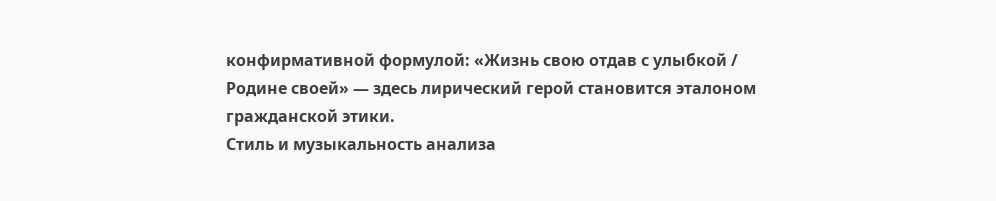конфирмативной формулой: «Жизнь свою отдав с улыбкой / Родине своей» — здесь лирический герой становится эталоном гражданской этики.
Стиль и музыкальность анализа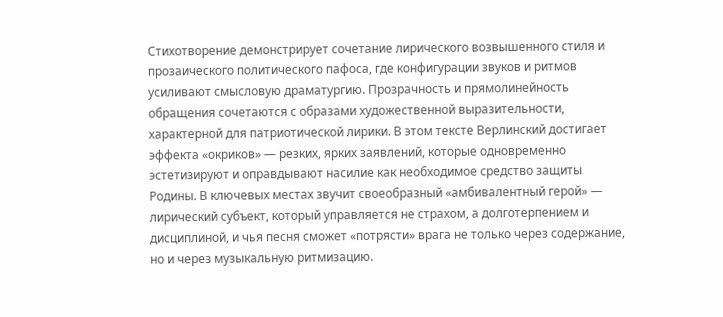Стихотворение демонстрирует сочетание лирического возвышенного стиля и прозаического политического пафоса, где конфигурации звуков и ритмов усиливают смысловую драматургию. Прозрачность и прямолинейность обращения сочетаются с образами художественной выразительности, характерной для патриотической лирики. В этом тексте Верлинский достигает эффекта «окриков» — резких, ярких заявлений, которые одновременно эстетизируют и оправдывают насилие как необходимое средство защиты Родины. В ключевых местах звучит своеобразный «амбивалентный герой» — лирический субъект, который управляется не страхом, а долготерпением и дисциплиной, и чья песня сможет «потрясти» врага не только через содержание, но и через музыкальную ритмизацию.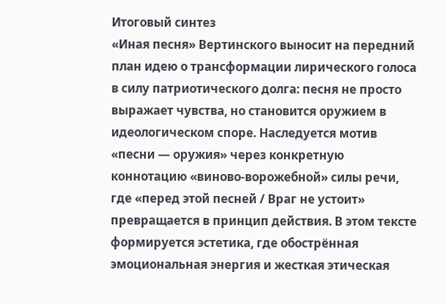Итоговый синтез
«Иная песня» Вертинского выносит на передний план идею о трансформации лирического голоса в силу патриотического долга: песня не просто выражает чувства, но становится оружием в идеологическом споре. Наследуется мотив «песни — оружия» через конкретную коннотацию «виново-ворожебной» силы речи, где «перед этой песней / Враг не устоит» превращается в принцип действия. В этом тексте формируется эстетика, где обострённая эмоциональная энергия и жесткая этическая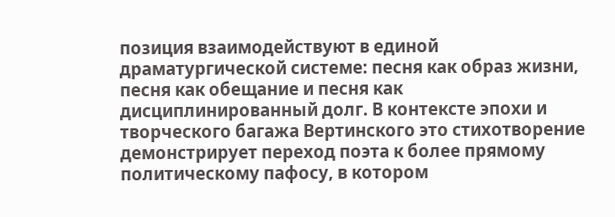позиция взаимодействуют в единой драматургической системе: песня как образ жизни, песня как обещание и песня как дисциплинированный долг. В контексте эпохи и творческого багажа Вертинского это стихотворение демонстрирует переход поэта к более прямому политическому пафосу, в котором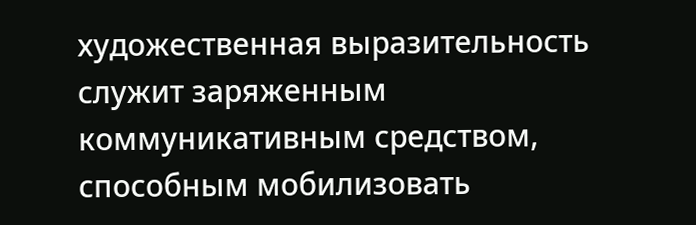художественная выразительность служит заряженным коммуникативным средством, способным мобилизовать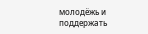молодёжь и поддержать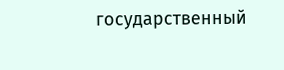государственный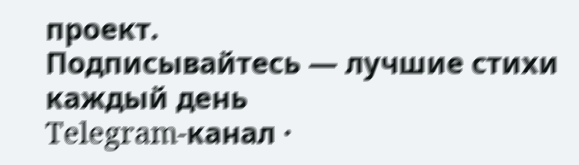проект.
Подписывайтесь — лучшие стихи каждый день
Telegram-канал ·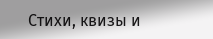Стихи, квизы и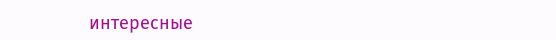интересные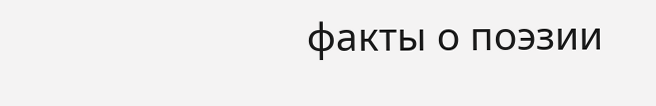факты о поэзии